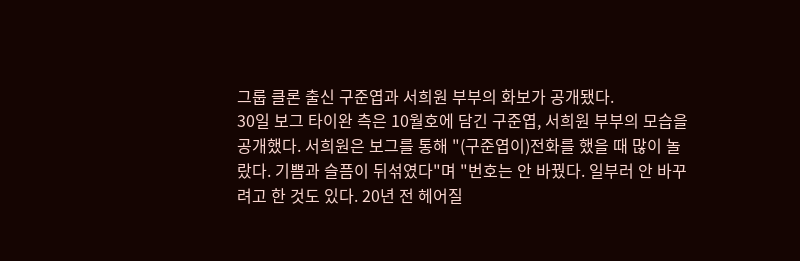그룹 클론 출신 구준엽과 서희원 부부의 화보가 공개됐다.
30일 보그 타이완 측은 10월호에 담긴 구준엽, 서희원 부부의 모습을 공개했다. 서희원은 보그를 통해 "(구준엽이)전화를 했을 때 많이 놀랐다. 기쁨과 슬픔이 뒤섞였다"며 "번호는 안 바꿨다. 일부러 안 바꾸려고 한 것도 있다. 20년 전 헤어질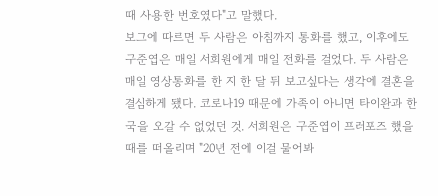때 사용한 번호였다"고 말했다.
보그에 따르면 두 사람은 아침까지 통화를 했고, 이후에도 구준엽은 매일 서희원에게 매일 전화를 걸었다. 두 사람은 매일 영상통화를 한 지 한 달 뒤 보고싶다는 생각에 결혼을 결심하게 됐다. 코로나19 때문에 가족이 아니면 타이완과 한국을 오갈 수 없었던 것. 서희원은 구준엽이 프러포즈 했을 때를 떠올리며 "20년 전에 이걸 물어봐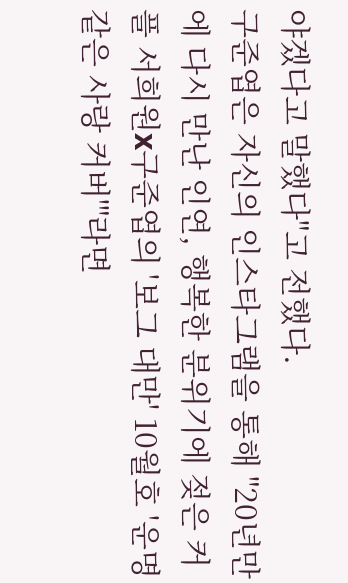야겠다고 말했다"고 전했다.
구준엽은 자신의 인스타그램을 통해 "20년만에 다시 만난 인연, 행복한 분위기에 젖은 커플 서희원x구준엽의 '보그 대만' 10월호 '운명 같은 사랑 커버'"라면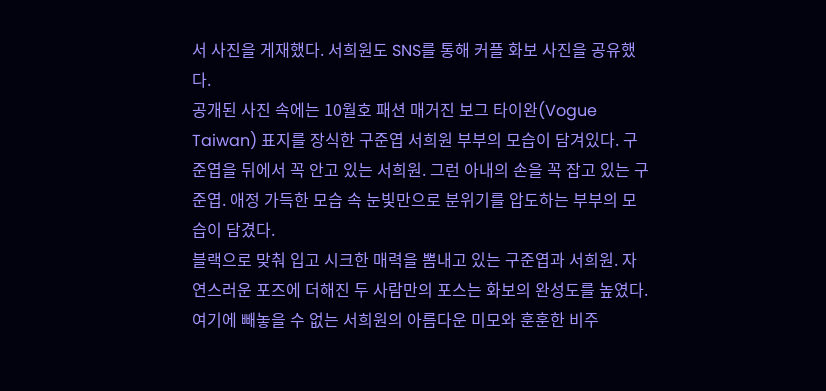서 사진을 게재했다. 서희원도 SNS를 통해 커플 화보 사진을 공유했다.
공개된 사진 속에는 10월호 패션 매거진 보그 타이완(Vogue Taiwan) 표지를 장식한 구준엽 서희원 부부의 모습이 담겨있다. 구준엽을 뒤에서 꼭 안고 있는 서희원. 그런 아내의 손을 꼭 잡고 있는 구준엽. 애정 가득한 모습 속 눈빛만으로 분위기를 압도하는 부부의 모습이 담겼다.
블랙으로 맞춰 입고 시크한 매력을 뽐내고 있는 구준엽과 서희원. 자연스러운 포즈에 더해진 두 사람만의 포스는 화보의 완성도를 높였다. 여기에 빼놓을 수 없는 서희원의 아름다운 미모와 훈훈한 비주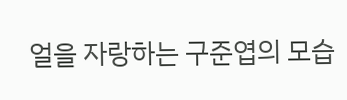얼을 자랑하는 구준엽의 모습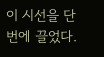이 시선을 단번에 끌었다.